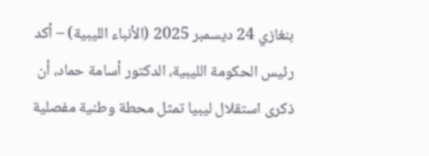بنغازي 24 ديسمبر 2025 (الأنباء الليبية) – أكد رئيس الحكومة الليبية، الدكتور أسامة حماد، أن ذكرى استقلال ليبيا تمثل محطة وطنية مفصلية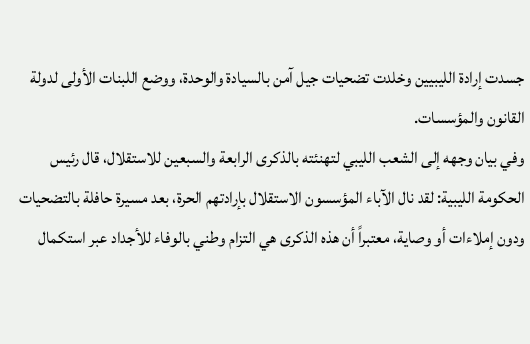جسدت إرادة الليبيين وخلدت تضحيات جيل آمن بالسيادة والوحدة، ووضع اللبنات الأولى لدولة القانون والمؤسسات.
وفي بيان وجهه إلى الشعب الليبي لتهنئته بالذكرى الرابعة والسبعين للاستقلال، قال رئيس الحكومة الليبية: لقد نال الآباء المؤسسون الاستقلال بإرادتهم الحرة، بعد مسيرة حافلة بالتضحيات ودون إملاءات أو وصاية، معتبراً أن هذه الذكرى هي التزام وطني بالوفاء للأجداد عبر استكمال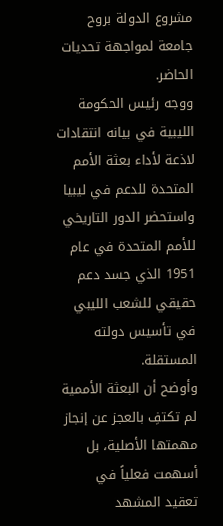مشروع الدولة بروح جامعة لمواجهة تحديات الحاضر.
ووجه رئيس الحكومة الليبية في بيانه انتقادات لاذعة لأداء بعثة الأمم المتحدة للدعم في ليبيا واستحضر الدور التاريخي للأمم المتحدة في عام 1951 الذي جسد دعم حقيقي للشعب الليبي في تأسيس دولته المستقلة.
وأوضح أن البعثة الأممية لم تكتفِ بالعجز عن إنجاز مهمتها الأصلية، بل أسهمت فعلياً في تعقيد المشهد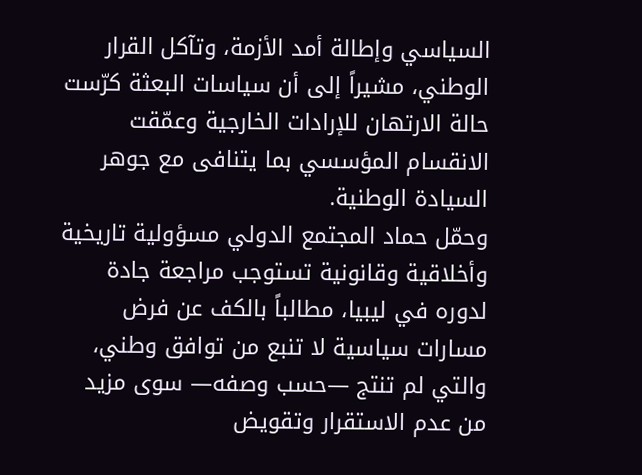السياسي وإطالة أمد الأزمة، وتآكل القرار الوطني، مشيراً إلى أن سياسات البعثة كرّست حالة الارتهان للإرادات الخارجية وعمّقت الانقسام المؤسسي بما يتنافى مع جوهر السيادة الوطنية.
وحمّل حماد المجتمع الدولي مسؤولية تاريخية وأخلاقية وقانونية تستوجب مراجعة جادة لدوره في ليبيا، مطالباً بالكف عن فرض مسارات سياسية لا تنبع من توافق وطني، والتي لم تنتج —حسب وصفه— سوى مزيد من عدم الاستقرار وتقويض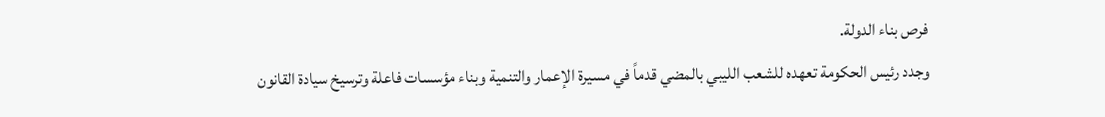فرص بناء الدولة.
وجدد رئيس الحكومة تعهده للشعب الليبي بالمضي قدماً في مسيرة الإعمار والتنمية وبناء مؤسسات فاعلة وترسيخ سيادة القانون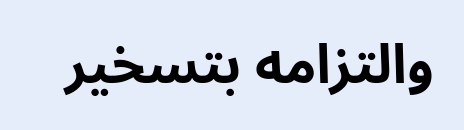والتزامه بتسخير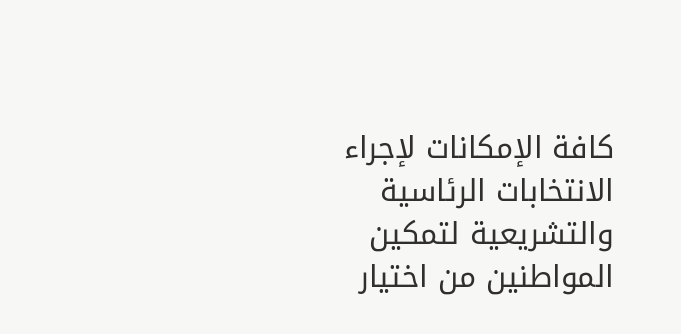كافة الإمكانات لإجراء الانتخابات الرئاسية والتشريعية لتمكين المواطنين من اختيار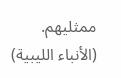ممثليهم. (الأنباء الليبية)